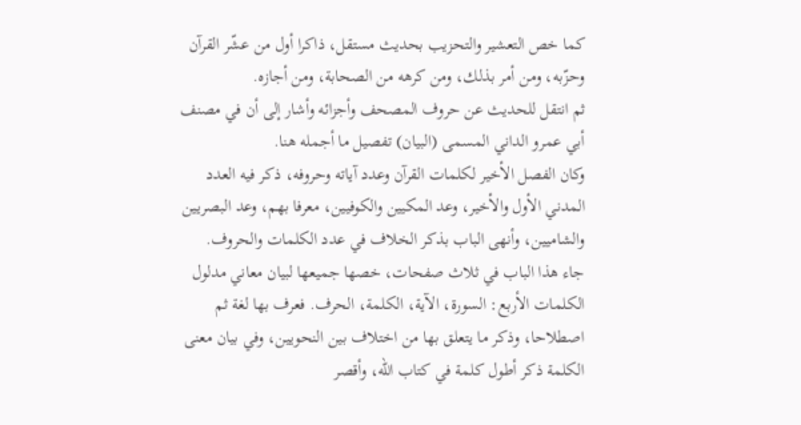كما خص التعشير والتحزيب بحديث مستقل، ذاكرا أول من عشّر القرآن وحزّبه، ومن أمر بذلك، ومن كرهه من الصحابة، ومن أجازه.
ثم انتقل للحديث عن حروف المصحف وأجزائه وأشار إلى أن في مصنف أبي عمرو الداني المسمى (البيان) تفصيل ما أجمله هنا.
وكان الفصل الأخير لكلمات القرآن وعدد آياته وحروفه، ذكر فيه العدد المدني الأول والأخير، وعد المكيين والكوفيين، معرفا بهم، وعد البصريين والشاميين، وأنهى الباب بذكر الخلاف في عدد الكلمات والحروف.
جاء هذا الباب في ثلاث صفحات، خصها جميعها لبيان معاني مدلول الكلمات الأربع: السورة، الآية، الكلمة، الحرف. فعرف بها لغة ثم اصطلاحا، وذكر ما يتعلق بها من اختلاف بين النحويين، وفي بيان معنى الكلمة ذكر أطول كلمة في كتاب الله، وأقصر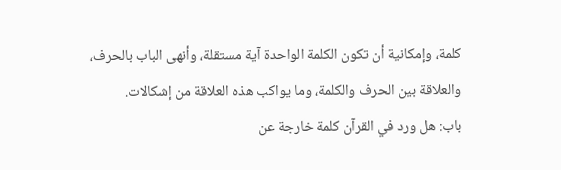كلمة، وإمكانية أن تكون الكلمة الواحدة آية مستقلة، وأنهى الباب بالحرف، والعلاقة بين الحرف والكلمة، وما يواكب هذه العلاقة من إشكالات.
باب: هل ورد في القرآن كلمة خارجة عن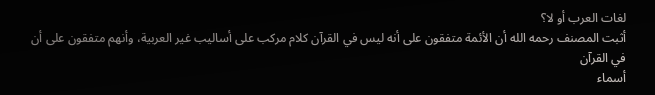لغات العرب أو لا؟
أثبت المصنف رحمه الله أن الأئمة متفقون على أنه ليس في القرآن كلام مركب على أساليب غير العربية، وأنهم متفقون على أن في القرآن
أسماء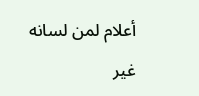أعلام لمن لسانه غير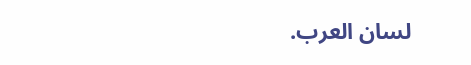لسان العرب.